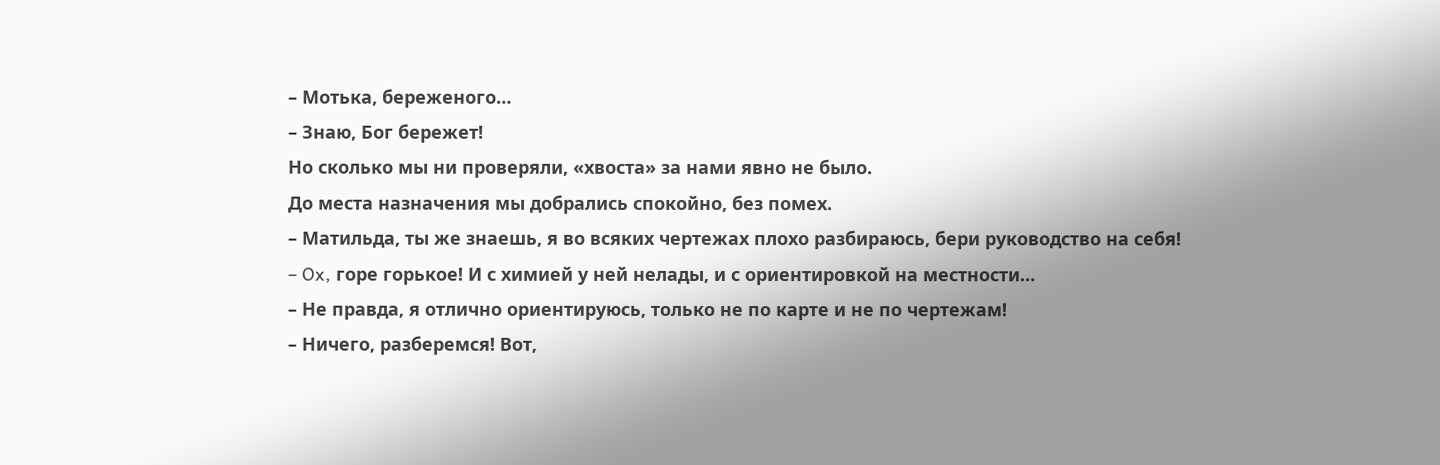– Мотька, береженого…
– Знаю, Бог бережет!
Но сколько мы ни проверяли, «хвоста» за нами явно не было.
До места назначения мы добрались спокойно, без помех.
– Матильда, ты же знаешь, я во всяких чертежах плохо разбираюсь, бери руководство на себя!
– Ox, горе горькое! И с химией у ней нелады, и с ориентировкой на местности…
– Не правда, я отлично ориентируюсь, только не по карте и не по чертежам!
– Ничего, разберемся! Вот,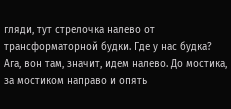гляди, тут стрелочка налево от трансформаторной будки. Где у нас будка? Ага, вон там, значит, идем налево. До мостика, за мостиком направо и опять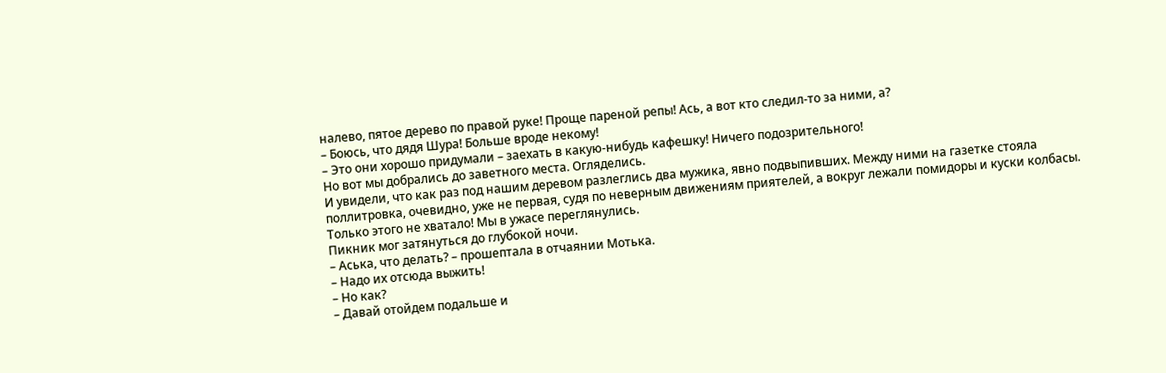налево, пятое дерево по правой руке! Проще пареной репы! Ась, а вот кто следил-то за ними, а?
– Боюсь, что дядя Шура! Больше вроде некому!
– Это они хорошо придумали – заехать в какую-нибудь кафешку! Ничего подозрительного!
Но вот мы добрались до заветного места. Огляделись.
И увидели, что как раз под нашим деревом разлеглись два мужика, явно подвыпивших. Между ними на газетке стояла поллитровка, очевидно, уже не первая, судя по неверным движениям приятелей, а вокруг лежали помидоры и куски колбасы.
Только этого не хватало! Мы в ужасе переглянулись.
Пикник мог затянуться до глубокой ночи.
– Аська, что делать? – прошептала в отчаянии Мотька.
– Надо их отсюда выжить!
– Но как?
– Давай отойдем подальше и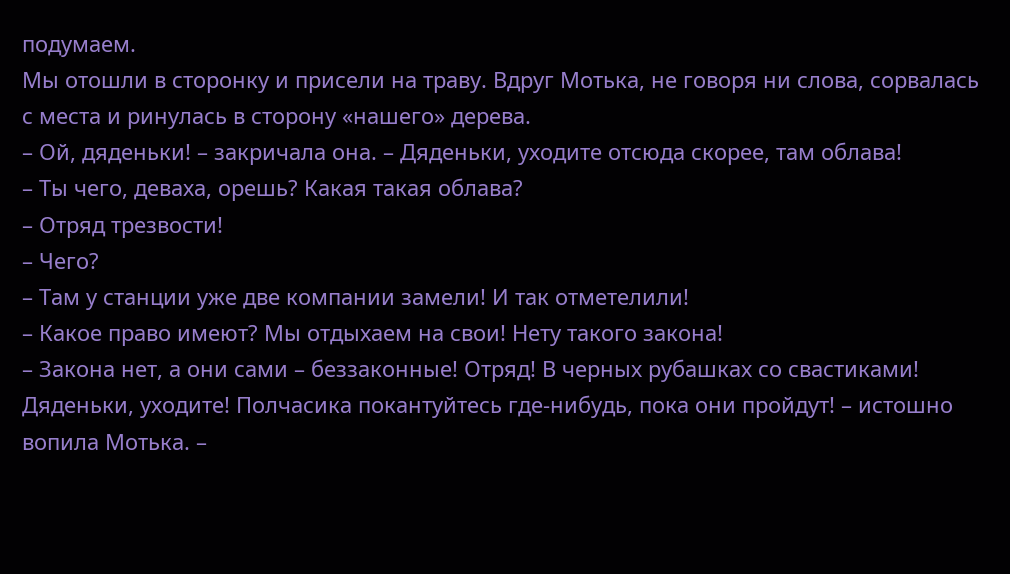подумаем.
Мы отошли в сторонку и присели на траву. Вдруг Мотька, не говоря ни слова, сорвалась с места и ринулась в сторону «нашего» дерева.
– Ой, дяденьки! – закричала она. – Дяденьки, уходите отсюда скорее, там облава!
– Ты чего, деваха, орешь? Какая такая облава?
– Отряд трезвости!
– Чего?
– Там у станции уже две компании замели! И так отметелили!
– Какое право имеют? Мы отдыхаем на свои! Нету такого закона!
– Закона нет, а они сами – беззаконные! Отряд! В черных рубашках со свастиками! Дяденьки, уходите! Полчасика покантуйтесь где-нибудь, пока они пройдут! – истошно вопила Мотька. –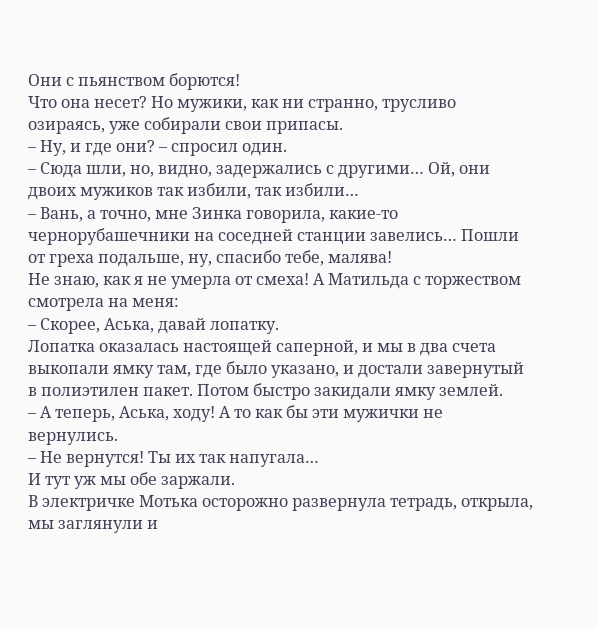Они с пьянством борются!
Что она несет? Но мужики, как ни странно, трусливо озираясь, уже собирали свои припасы.
– Ну, и где они? – спросил один.
– Сюда шли, но, видно, задержались с другими… Ой, они двоих мужиков так избили, так избили…
– Вань, а точно, мне Зинка говорила, какие-то чернорубашечники на соседней станции завелись… Пошли от греха подальше, ну, спасибо тебе, малява!
Не знаю, как я не умерла от смеха! А Матильда с торжеством смотрела на меня:
– Скорее, Аська, давай лопатку.
Лопатка оказалась настоящей саперной, и мы в два счета выкопали ямку там, где было указано, и достали завернутый в полиэтилен пакет. Потом быстро закидали ямку землей.
– А теперь, Аська, ходу! А то как бы эти мужички не вернулись.
– Не вернутся! Ты их так напугала…
И тут уж мы обе заржали.
В электричке Мотька осторожно развернула тетрадь, открыла, мы заглянули и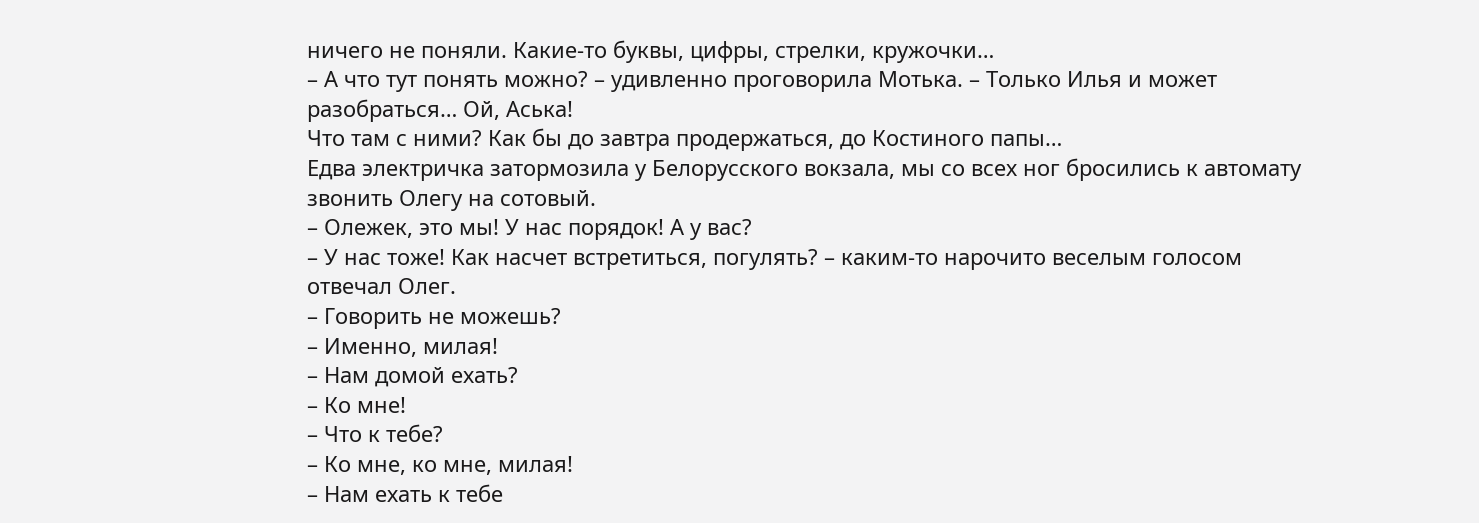ничего не поняли. Какие-то буквы, цифры, стрелки, кружочки…
– А что тут понять можно? – удивленно проговорила Мотька. – Только Илья и может разобраться… Ой, Аська!
Что там с ними? Как бы до завтра продержаться, до Костиного папы…
Едва электричка затормозила у Белорусского вокзала, мы со всех ног бросились к автомату звонить Олегу на сотовый.
– Олежек, это мы! У нас порядок! А у вас?
– У нас тоже! Как насчет встретиться, погулять? – каким-то нарочито веселым голосом отвечал Олег.
– Говорить не можешь?
– Именно, милая!
– Нам домой ехать?
– Ко мне!
– Что к тебе?
– Ко мне, ко мне, милая!
– Нам ехать к тебе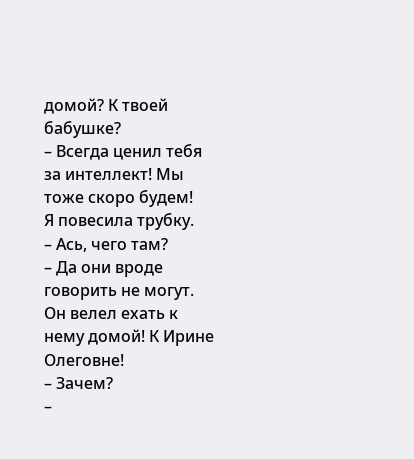домой? К твоей бабушке?
– Всегда ценил тебя за интеллект! Мы тоже скоро будем!
Я повесила трубку.
– Ась, чего там?
– Да они вроде говорить не могут. Он велел ехать к нему домой! К Ирине Олеговне!
– Зачем?
–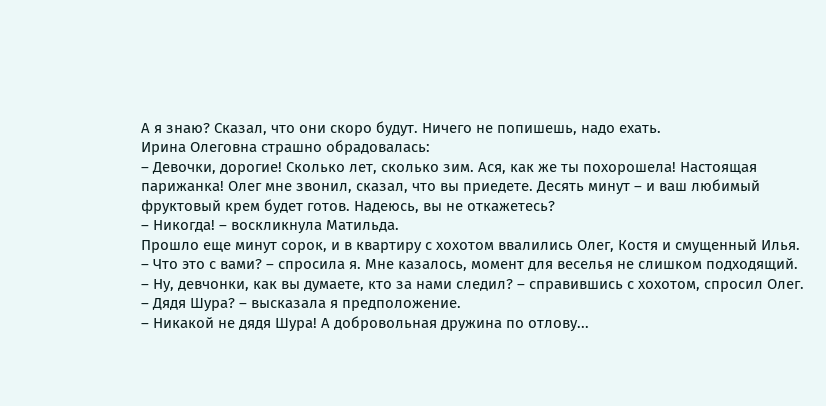А я знаю? Сказал, что они скоро будут. Ничего не попишешь, надо ехать.
Ирина Олеговна страшно обрадовалась:
– Девочки, дорогие! Сколько лет, сколько зим. Ася, как же ты похорошела! Настоящая парижанка! Олег мне звонил, сказал, что вы приедете. Десять минут – и ваш любимый фруктовый крем будет готов. Надеюсь, вы не откажетесь?
– Никогда! – воскликнула Матильда.
Прошло еще минут сорок, и в квартиру с хохотом ввалились Олег, Костя и смущенный Илья.
– Что это с вами? – спросила я. Мне казалось, момент для веселья не слишком подходящий.
– Ну, девчонки, как вы думаете, кто за нами следил? – справившись с хохотом, спросил Олег.
– Дядя Шура? – высказала я предположение.
– Никакой не дядя Шура! А добровольная дружина по отлову...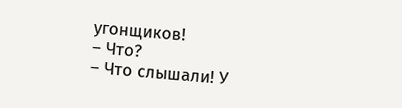угонщиков!
– Что?
– Что слышали! У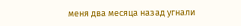меня два месяца назад угнали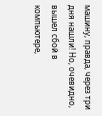машину, правда, через три дня нашли! Но, очевидно, вышел сбой в компьютере,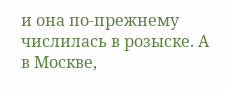и она по-прежнему числилась в розыске. А в Москве,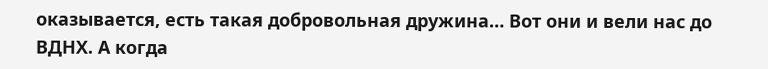оказывается, есть такая добровольная дружина… Вот они и вели нас до ВДНХ. А когда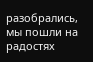разобрались, мы пошли на радостях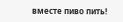вместе пиво пить!